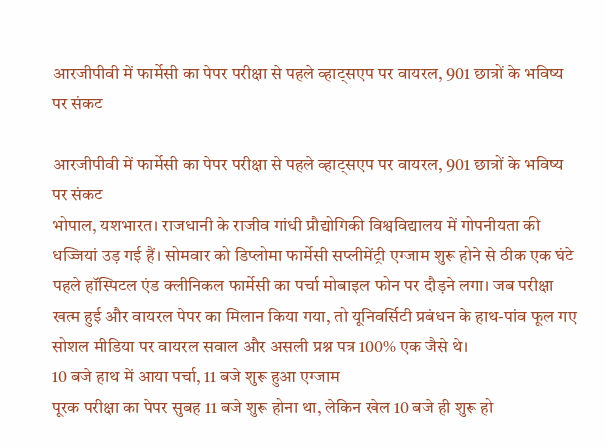आरजीपीवी में फार्मेसी का पेपर परीक्षा से पहले व्हाट्सएप पर वायरल, 901 छात्रों के भविष्य पर संकट

आरजीपीवी में फार्मेसी का पेपर परीक्षा से पहले व्हाट्सएप पर वायरल, 901 छात्रों के भविष्य पर संकट
भोपाल, यशभारत। राजधानी के राजीव गांधी प्रौद्योगिकी विश्वविद्यालय में गोपनीयता की धज्जियां उड़ गई हैं। सोमवार को डिप्लोमा फार्मेसी सप्लीमेंट्री एग्जाम शुरू होने से ठीक एक घंटे पहले हॉस्पिटल एंड क्लीनिकल फार्मेसी का पर्चा मोबाइल फोन पर दौड़ने लगा। जब परीक्षा खत्म हुई और वायरल पेपर का मिलान किया गया, तो यूनिवर्सिटी प्रबंधन के हाथ-पांव फूल गए सोशल मीडिया पर वायरल सवाल और असली प्रश्न पत्र 100% एक जैसे थे।
10 बजे हाथ में आया पर्चा, 11 बजे शुरू हुआ एग्जाम
पूरक परीक्षा का पेपर सुबह 11 बजे शुरू होना था, लेकिन खेल 10 बजे ही शुरू हो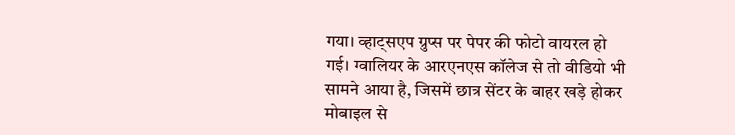गया। व्हाट्सएप ग्रुप्स पर पेपर की फोटो वायरल हो गई। ग्वालियर के आरएनएस कॉलेज से तो वीडियो भी सामने आया है, जिसमें छात्र सेंटर के बाहर खड़े होकर मोबाइल से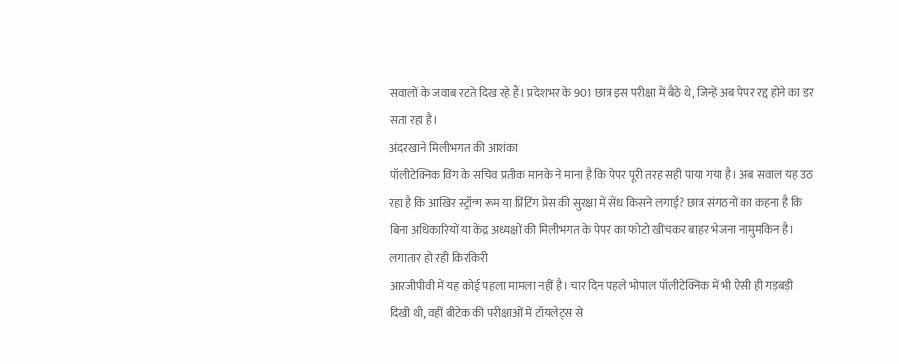सवालों के जवाब रटते दिख रहे हैं। प्रदेशभर के 901 छात्र इस परीक्षा में बैठे थे, जिन्हें अब पेपर रद्द होने का डर सता रहा है।
अंदरखाने मिलीभगत की आशंका
पॉलीटेक्निक विंग के सचिव प्रतीक मानके ने माना है कि पेपर पूरी तरह सही पाया गया है। अब सवाल यह उठ रहा है कि आखिर स्ट्रॉन्ग रूम या प्रिंटिंग प्रेस की सुरक्षा में सेंध किसने लगाई? छात्र संगठनों का कहना है कि बिना अधिकारियों या केंद्र अध्यक्षों की मिलीभगत के पेपर का फोटो खींचकर बाहर भेजना नामुमकिन है।
लगातार हो रही किरकिरी
आरजीपीवी में यह कोई पहला मामला नहीं है। चार दिन पहले भोपाल पॉलीटेक्निक में भी ऐसी ही गड़बड़ी दिखी थी, वहीं बीटेक की परीक्षाओं में टॉयलेट्स से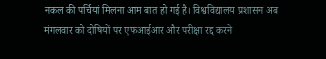नकल की पर्चियां मिलना आम बात हो गई है। विश्वविद्यालय प्रशासन अब मंगलवार को दोषियों पर एफआईआर और परीक्षा रद्द करने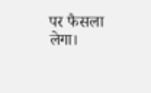पर फैसला लेगा।